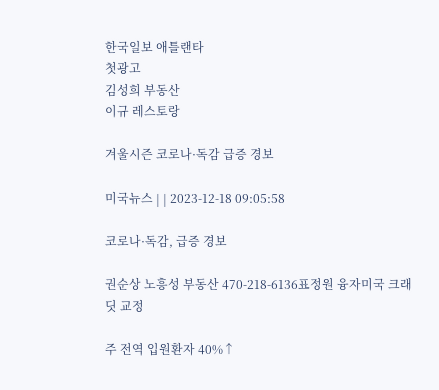한국일보 애틀랜타
첫광고
김성희 부동산
이규 레스토랑

겨울시즌 코로나·독감 급증 경보

미국뉴스 | | 2023-12-18 09:05:58

코로나·독감, 급증 경보

권순상 노흥성 부동산 470-218-6136표정원 융자미국 크래딧 교정

주 전역 입원환자 40%↑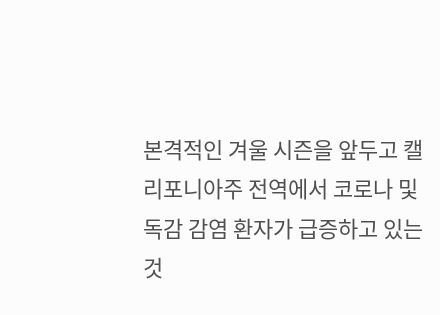본격적인 겨울 시즌을 앞두고 캘리포니아주 전역에서 코로나 및 독감 감염 환자가 급증하고 있는 것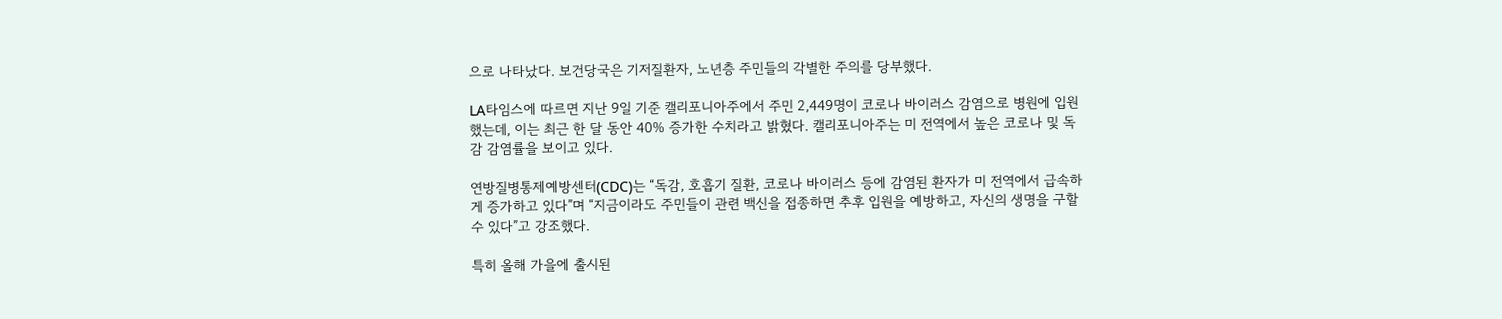으로 나타났다. 보건당국은 기저질환자, 노년층 주민들의 각별한 주의를 당부했다.

LA타임스에 따르면 지난 9일 기준 캘리포니아주에서 주민 2,449명이 코로나 바이러스 감염으로 병원에 입원했는데, 이는 최근 한 달 동안 40% 증가한 수치라고 밝혔다. 캘리포니아주는 미 전역에서 높은 코로나 및 독감 감염률을 보이고 있다.

연방질병통제예방센터(CDC)는 “독감, 호흡기 질환, 코로나 바이러스 등에 감염된 환자가 미 전역에서 급속하게 증가하고 있다”며 “지금이라도 주민들이 관련 백신을 접종하면 추후 입원을 예방하고, 자신의 생명을 구할 수 있다”고 강조했다.

특히 올해 가을에 출시된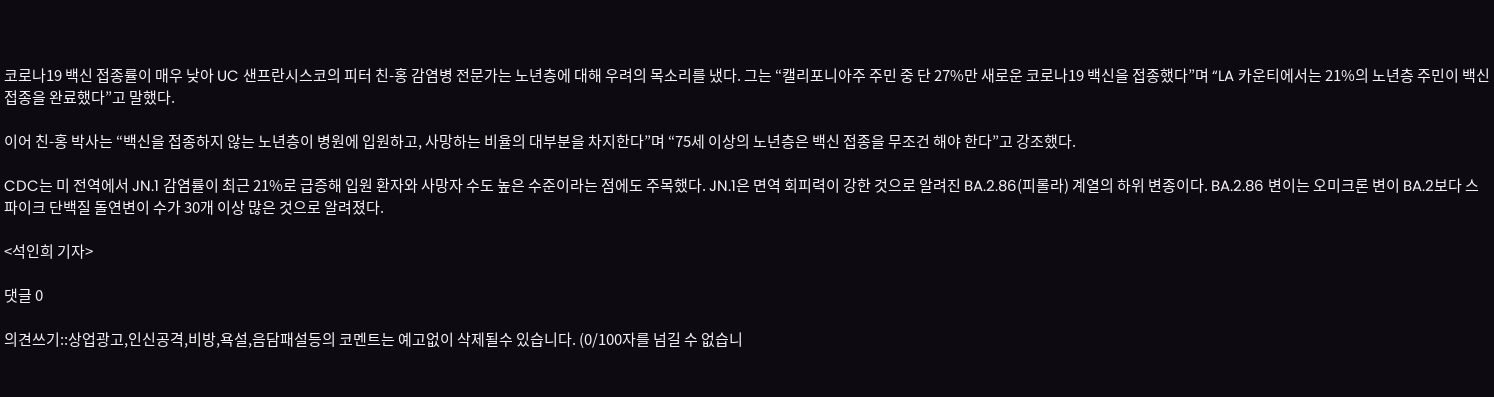코로나19 백신 접종률이 매우 낮아 UC 샌프란시스코의 피터 친-홍 감염병 전문가는 노년층에 대해 우려의 목소리를 냈다. 그는 “캘리포니아주 주민 중 단 27%만 새로운 코로나19 백신을 접종했다”며 “LA 카운티에서는 21%의 노년층 주민이 백신 접종을 완료했다”고 말했다.

이어 친-홍 박사는 “백신을 접종하지 않는 노년층이 병원에 입원하고, 사망하는 비율의 대부분을 차지한다”며 “75세 이상의 노년층은 백신 접종을 무조건 해야 한다”고 강조했다.

CDC는 미 전역에서 JN.1 감염률이 최근 21%로 급증해 입원 환자와 사망자 수도 높은 수준이라는 점에도 주목했다. JN.1은 면역 회피력이 강한 것으로 알려진 BA.2.86(피롤라) 계열의 하위 변종이다. BA.2.86 변이는 오미크론 변이 BA.2보다 스파이크 단백질 돌연변이 수가 30개 이상 많은 것으로 알려졌다.

<석인희 기자>

댓글 0

의견쓰기::상업광고,인신공격,비방,욕설,음담패설등의 코멘트는 예고없이 삭제될수 있습니다. (0/100자를 넘길 수 없습니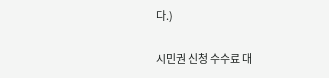다.)

시민권 신청 수수료 대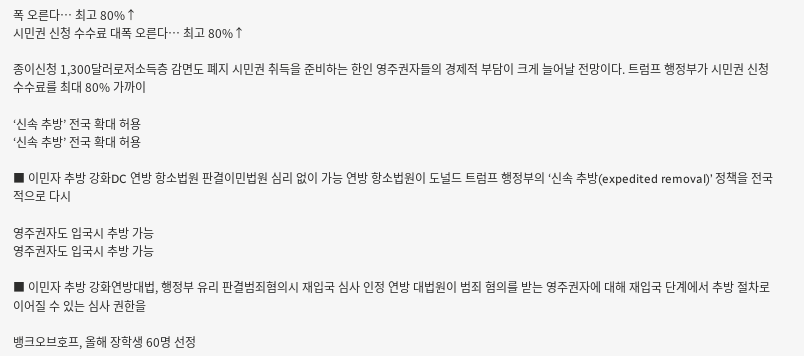폭 오른다… 최고 80%↑
시민권 신청 수수료 대폭 오른다… 최고 80%↑

종이신청 1,300달러로저소득층 감면도 폐지 시민권 취득을 준비하는 한인 영주권자들의 경제적 부담이 크게 늘어날 전망이다. 트럼프 행정부가 시민권 신청 수수료를 최대 80% 가까이

‘신속 추방’ 전국 확대 허용
‘신속 추방’ 전국 확대 허용

■ 이민자 추방 강화DC 연방 항소법원 판결이민법원 심리 없이 가능 연방 항소법원이 도널드 트럼프 행정부의 ‘신속 추방(expedited removal)’ 정책을 전국적으로 다시

영주권자도 입국시 추방 가능
영주권자도 입국시 추방 가능

■ 이민자 추방 강화연방대법, 행정부 유리 판결범죄혐의시 재입국 심사 인정 연방 대법원이 범죄 혐의를 받는 영주권자에 대해 재입국 단계에서 추방 절차로 이어질 수 있는 심사 권한을

뱅크오브호프, 올해 장학생 60명 선정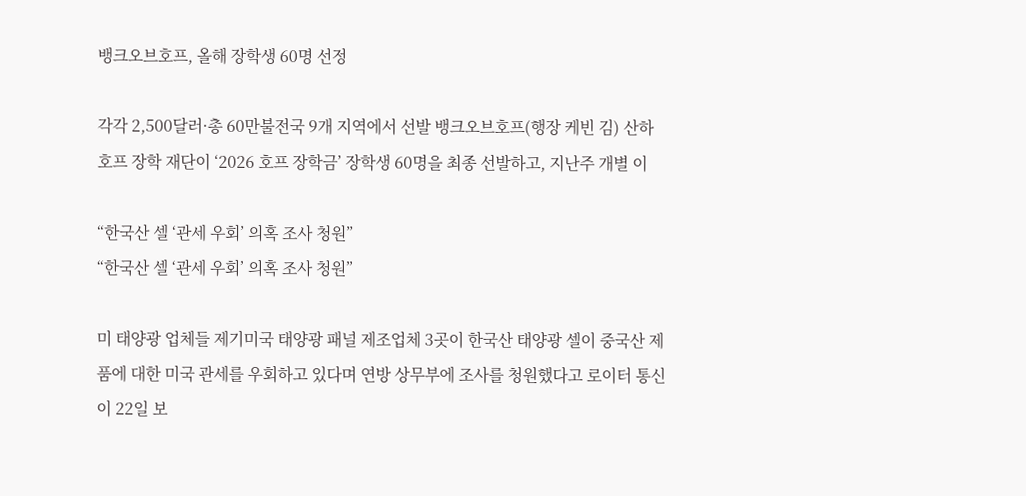뱅크오브호프, 올해 장학생 60명 선정

각각 2,500달러·총 60만불전국 9개 지역에서 선발 뱅크오브호프(행장 케빈 김) 산하 호프 장학 재단이 ‘2026 호프 장학금’ 장학생 60명을 최종 선발하고, 지난주 개별 이

“한국산 셀 ‘관세 우회’ 의혹 조사 청원”
“한국산 셀 ‘관세 우회’ 의혹 조사 청원”

미 태양광 업체들 제기미국 태양광 패널 제조업체 3곳이 한국산 태양광 셀이 중국산 제품에 대한 미국 관세를 우회하고 있다며 연방 상무부에 조사를 청원했다고 로이터 통신이 22일 보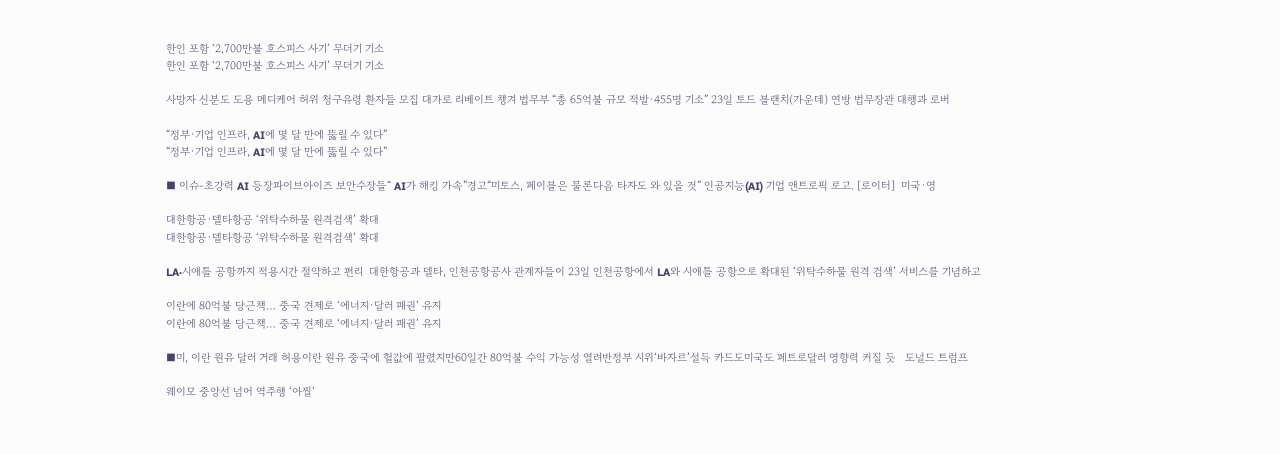한인 포함 ‘2,700만불 호스피스 사기’ 무더기 기소
한인 포함 ‘2,700만불 호스피스 사기’ 무더기 기소

사망자 신분도 도용 메디케어 허위 청구유령 환자들 모집 대가로 리베이트 챙겨 법무부 “총 65억불 규모 적발·455명 기소” 23일 토드 블랜치(가운데) 연방 법무장관 대행과 로버

“정부·기업 인프라, AI에 몇 달 만에 뚫릴 수 있다”
“정부·기업 인프라, AI에 몇 달 만에 뚫릴 수 있다”

■ 이슈-초강력 AI 등장파이브아이즈 보안수장들“ AI가 해킹 가속”경고“미토스, 페이블은 물론다음 타자도 와 있을 것” 인공지능(AI) 기업 앤트로픽 로고. [로이터]  미국·영

대한항공·델타항공 ‘위탁수하물 원격검색’ 확대
대한항공·델타항공 ‘위탁수하물 원격검색’ 확대

LA·시애틀 공항까지 적용시간 절약하고 편리  대한항공과 델타, 인천공항공사 관계자들이 23일 인천공항에서 LA와 시애틀 공항으로 확대된 ‘위탁수하물 원격 검색’ 서비스를 기념하고

이란에 80억불 당근책… 중국 견제로 ‘에너지·달러 패권’ 유지
이란에 80억불 당근책… 중국 견제로 ‘에너지·달러 패권’ 유지

■미, 이란 원유 달러 거래 허용이란 원유 중국에 헐값에 팔렸지만60일간 80억불 수익 가능성 열려반정부 시위‘바자르’설득 카드도미국도 페트로달러 영향력 커질 듯   도널드 트럼프

웨이모 중앙선 넘어 역주행 ‘아찔’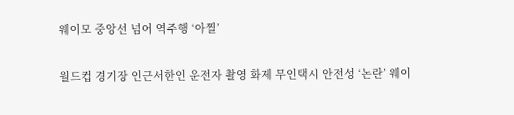웨이모 중앙선 넘어 역주행 ‘아찔’

월드컵 경기장 인근서한인 운전자 촬영 화제 무인택시 안전성 ‘논란’ 웨이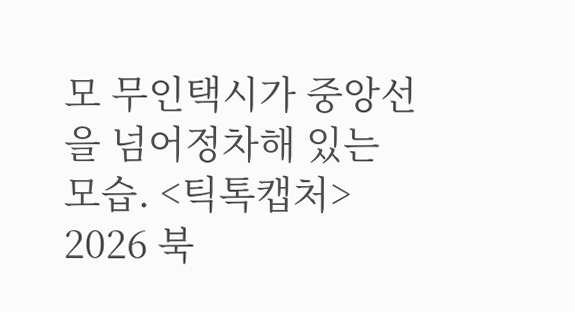모 무인택시가 중앙선을 넘어정차해 있는 모습. <틱톡캡처>  2026 북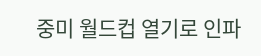중미 월드컵 열기로 인파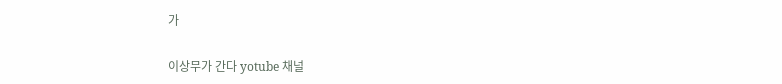가

이상무가 간다 yotube 채널